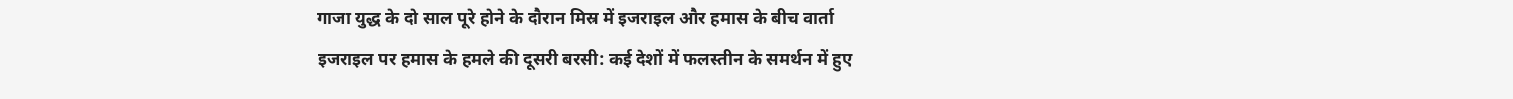गाजा युद्ध के दो साल पूरे होने के दौरान मिस्र में इजराइल और हमास के बीच वार्ता
इजराइल पर हमास के हमले की दूसरी बरसी: कई देशों में फलस्तीन के समर्थन में हुए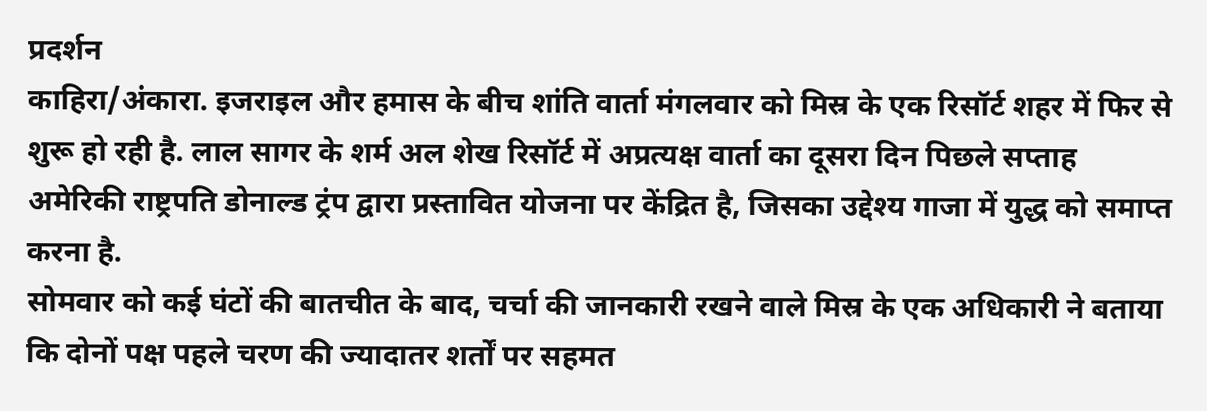प्रदर्शन
काहिरा/अंकारा. इजराइल और हमास के बीच शांति वार्ता मंगलवार को मिस्र के एक रिसॉर्ट शहर में फिर से शुरू हो रही है. लाल सागर के शर्म अल शेख रिसॉर्ट में अप्रत्यक्ष वार्ता का दूसरा दिन पिछले सप्ताह अमेरिकी राष्ट्रपति डोनाल्ड ट्रंप द्वारा प्रस्तावित योजना पर केंद्रित है, जिसका उद्देश्य गाजा में युद्ध को समाप्त करना है.
सोमवार को कई घंटों की बातचीत के बाद, चर्चा की जानकारी रखने वाले मिस्र के एक अधिकारी ने बताया कि दोनों पक्ष पहले चरण की ज्यादातर शर्तों पर सहमत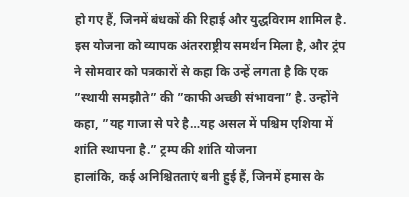हो गए हैं, जिनमें बंधकों की रिहाई और युद्धविराम शामिल है. इस योजना को व्यापक अंतरराष्ट्रीय समर्थन मिला है, और ट्रंप ने सोमवार को पत्रकारों से कहा कि उन्हें लगता है कि एक ”स्थायी समझौते” की ”काफी अच्छी संभावना” है. उन्होंने कहा, ”यह गाजा से परे है…यह असल में पश्चिम एशिया में शांति स्थापना है.” ट्रम्प की शांति योजना
हालांकि, कई अनिश्चितताएं बनी हुई हैं, जिनमें हमास के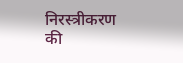निरस्त्रीकरण की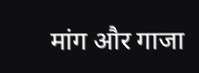मांग और गाजा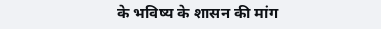के भविष्य के शासन की मांग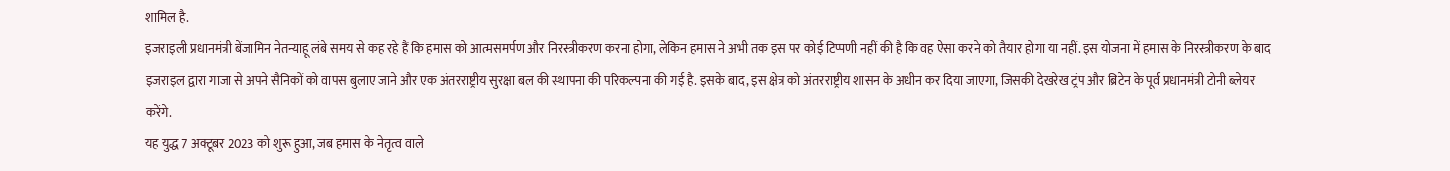शामिल है.
इजराइली प्रधानमंत्री बेंजामिन नेतन्याहू लंबे समय से कह रहे हैं कि हमास को आत्मसमर्पण और निरस्त्रीकरण करना होगा, लेकिन हमास ने अभी तक इस पर कोई टिप्पणी नहीं की है कि वह ऐसा करने को तैयार होगा या नहीं. इस योजना में हमास के निरस्त्रीकरण के बाद इजराइल द्वारा गाजा से अपने सैनिकों को वापस बुलाए जाने और एक अंतरराष्ट्रीय सुरक्षा बल की स्थापना की परिकल्पना की गई है. इसके बाद, इस क्षेत्र को अंतरराष्ट्रीय शासन के अधीन कर दिया जाएगा, जिसकी देखरेख ट्रंप और ब्रिटेन के पूर्व प्रधानमंत्री टोनी ब्लेयर करेंगे.
यह युद्ध 7 अक्टूबर 2023 को शुरू हुआ, जब हमास के नेतृत्व वाले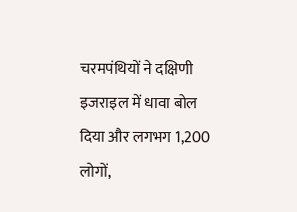चरमपंथियों ने दक्षिणी इजराइल में धावा बोल दिया और लगभग 1,200 लोगों,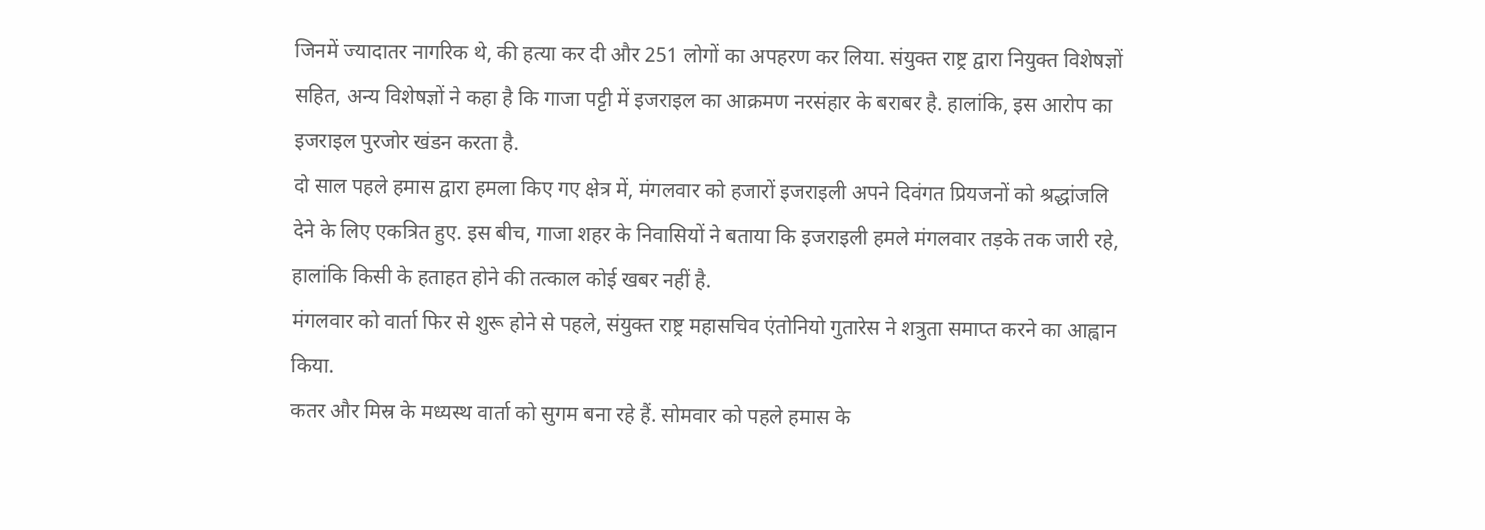जिनमें ज्यादातर नागरिक थे, की हत्या कर दी और 251 लोगों का अपहरण कर लिया. संयुक्त राष्ट्र द्वारा नियुक्त विशेषज्ञों सहित, अन्य विशेषज्ञों ने कहा है कि गाजा पट्टी में इजराइल का आक्रमण नरसंहार के बराबर है. हालांकि, इस आरोप का इजराइल पुरजोर खंडन करता है.
दो साल पहले हमास द्वारा हमला किए गए क्षेत्र में, मंगलवार को हजारों इजराइली अपने दिवंगत प्रियजनों को श्रद्धांजलि देने के लिए एकत्रित हुए. इस बीच, गाजा शहर के निवासियों ने बताया कि इजराइली हमले मंगलवार तड़के तक जारी रहे, हालांकि किसी के हताहत होने की तत्काल कोई खबर नहीं है.
मंगलवार को वार्ता फिर से शुरू होने से पहले, संयुक्त राष्ट्र महासचिव एंतोनियो गुतारेस ने शत्रुता समाप्त करने का आह्वान किया.
कतर और मिस्र के मध्यस्थ वार्ता को सुगम बना रहे हैं. सोमवार को पहले हमास के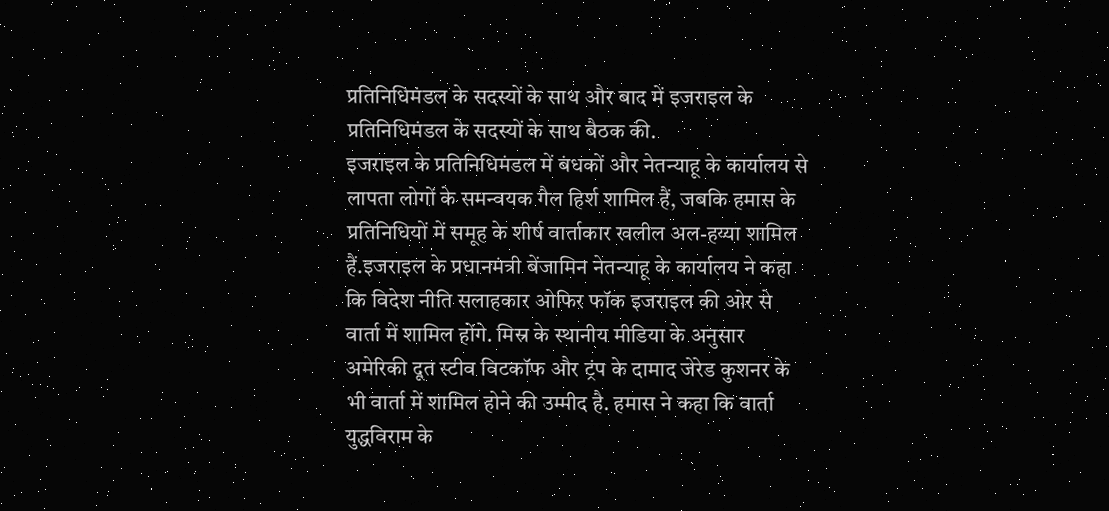प्रतिनिधिमंडल के सदस्यों के साथ और बाद में इजराइल के प्रतिनिधिमंडल के सदस्यों के साथ बैठक की.
इजराइल के प्रतिनिधिमंडल में बंधकों और नेतन्याहू के कार्यालय से लापता लोगों के समन्वयक गैल हिर्श शामिल हैं, जबकि हमास के प्रतिनिधियों में समूह के शीर्ष वार्ताकार खलील अल-हय्या शामिल हैं.इजराइल के प्रधानमंत्री बेंजामिन नेतन्याहू के कार्यालय ने कहा कि विदेश नीति सलाहकार ओफिर फॉक इजराइल की ओर से वार्ता में शामिल होंगे. मिस्र के स्थानीय मीडिया के अनुसार अमेरिकी दूत स्टीव विटकॉफ और ट्रंप के दामाद जेरेड कुशनर के भी वार्ता में शामिल होने की उम्मीद है. हमास ने कहा कि वार्ता युद्धविराम के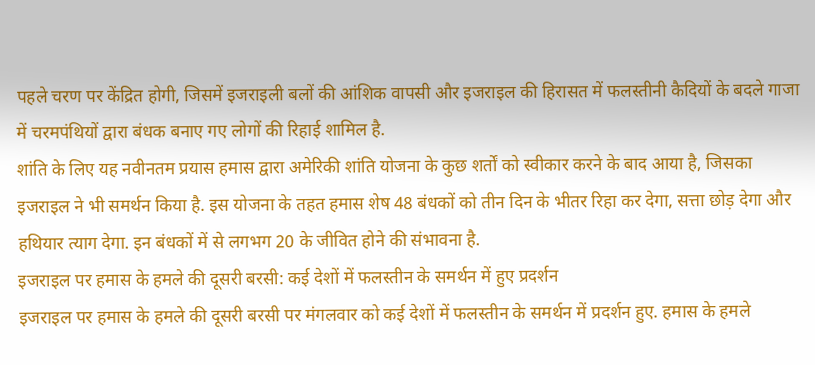पहले चरण पर केंद्रित होगी, जिसमें इजराइली बलों की आंशिक वापसी और इजराइल की हिरासत में फलस्तीनी कैदियों के बदले गाजा में चरमपंथियों द्वारा बंधक बनाए गए लोगों की रिहाई शामिल है.
शांति के लिए यह नवीनतम प्रयास हमास द्वारा अमेरिकी शांति योजना के कुछ शर्तों को स्वीकार करने के बाद आया है, जिसका इजराइल ने भी समर्थन किया है. इस योजना के तहत हमास शेष 48 बंधकों को तीन दिन के भीतर रिहा कर देगा, सत्ता छोड़ देगा और हथियार त्याग देगा. इन बंधकों में से लगभग 20 के जीवित होने की संभावना है.
इजराइल पर हमास के हमले की दूसरी बरसी: कई देशों में फलस्तीन के समर्थन में हुए प्रदर्शन
इजराइल पर हमास के हमले की दूसरी बरसी पर मंगलवार को कई देशों में फलस्तीन के समर्थन में प्रदर्शन हुए. हमास के हमले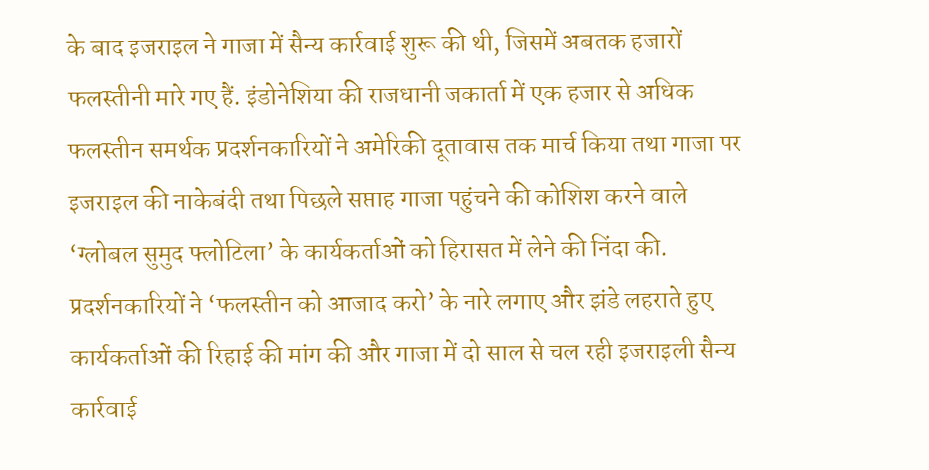के बाद इजराइल ने गाजा में सैन्य कार्रवाई शुरू की थी, जिसमें अबतक हजारों फलस्तीनी मारे गए हैं. इंडोनेशिया की राजधानी जकार्ता में एक हजार से अधिक फलस्तीन समर्थक प्रदर्शनकारियों ने अमेरिकी दूतावास तक मार्च किया तथा गाजा पर इजराइल की नाकेबंदी तथा पिछले सप्ताह गाजा पहुंचने की कोशिश करने वाले ‘ग्लोबल सुमुद फ्लोटिला’ के कार्यकर्ताओं को हिरासत में लेने की निंदा की.
प्रदर्शनकारियों ने ‘फलस्तीन को आजाद करो’ के नारे लगाए और झंडे लहराते हुए कार्यकर्ताओं की रिहाई की मांग की और गाजा में दो साल से चल रही इजराइली सैन्य कार्रवाई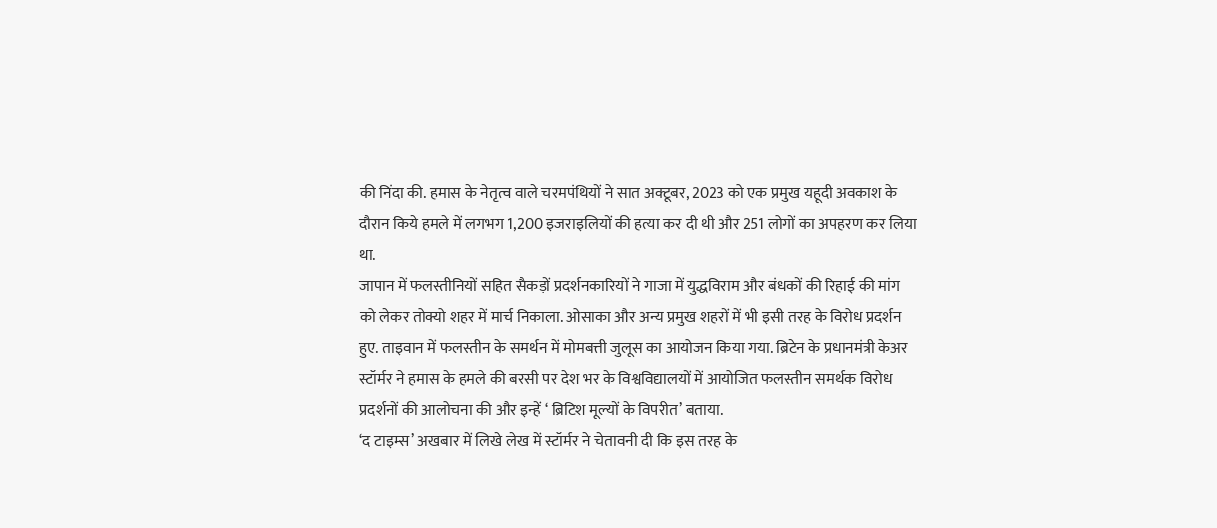की निंदा की. हमास के नेतृत्व वाले चरमपंथियों ने सात अक्टूबर, 2023 को एक प्रमुख यहूदी अवकाश के दौरान किये हमले में लगभग 1,200 इजराइलियों की हत्या कर दी थी और 251 लोगों का अपहरण कर लिया था.
जापान में फलस्तीनियों सहित सैकड़ों प्रदर्शनकारियों ने गाजा में युद्धविराम और बंधकों की रिहाई की मांग को लेकर तोक्यो शहर में मार्च निकाला. ओसाका और अन्य प्रमुख शहरों में भी इसी तरह के विरोध प्रदर्शन हुए. ताइवान में फलस्तीन के समर्थन में मोमबत्ती जुलूस का आयोजन किया गया. ब्रिटेन के प्रधानमंत्री केअर स्टॉर्मर ने हमास के हमले की बरसी पर देश भर के विश्वविद्यालयों में आयोजित फलस्तीन समर्थक विरोध प्रदर्शनों की आलोचना की और इन्हें ‘ ब्रिटिश मूल्यों के विपरीत’ बताया.
‘द टाइम्स’ अखबार में लिखे लेख में स्टॉर्मर ने चेतावनी दी कि इस तरह के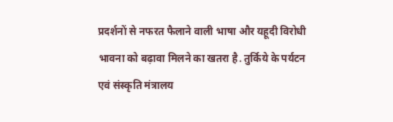प्रदर्शनों से नफरत फैलाने वाली भाषा और यहूदी विरोधी भावना को बढ़ावा मिलने का खतरा है. तुर्किये के पर्यटन एवं संस्कृति मंत्रालय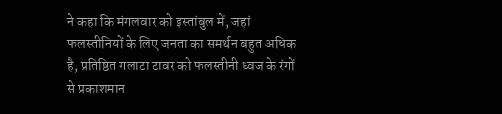ने कहा कि मंगलवार को इस्तांबुल में, जहां फलस्तीनियों के लिए जनता का समर्थन बहुत अधिक है, प्रतिष्ठित गलाटा टावर को फलस्तीनी ध्वज के रंगों से प्रकाशमान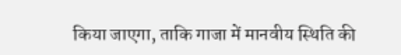किया जाएगा, ताकि गाजा में मानवीय स्थिति की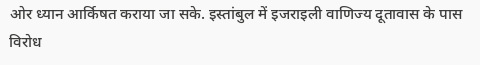ओर ध्यान आर्किषत कराया जा सके. इस्तांबुल में इजराइली वाणिज्य दूतावास के पास विरोध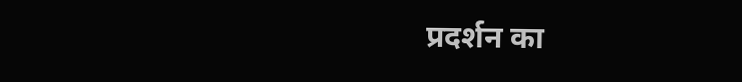प्रदर्शन का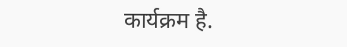कार्यक्रम है.